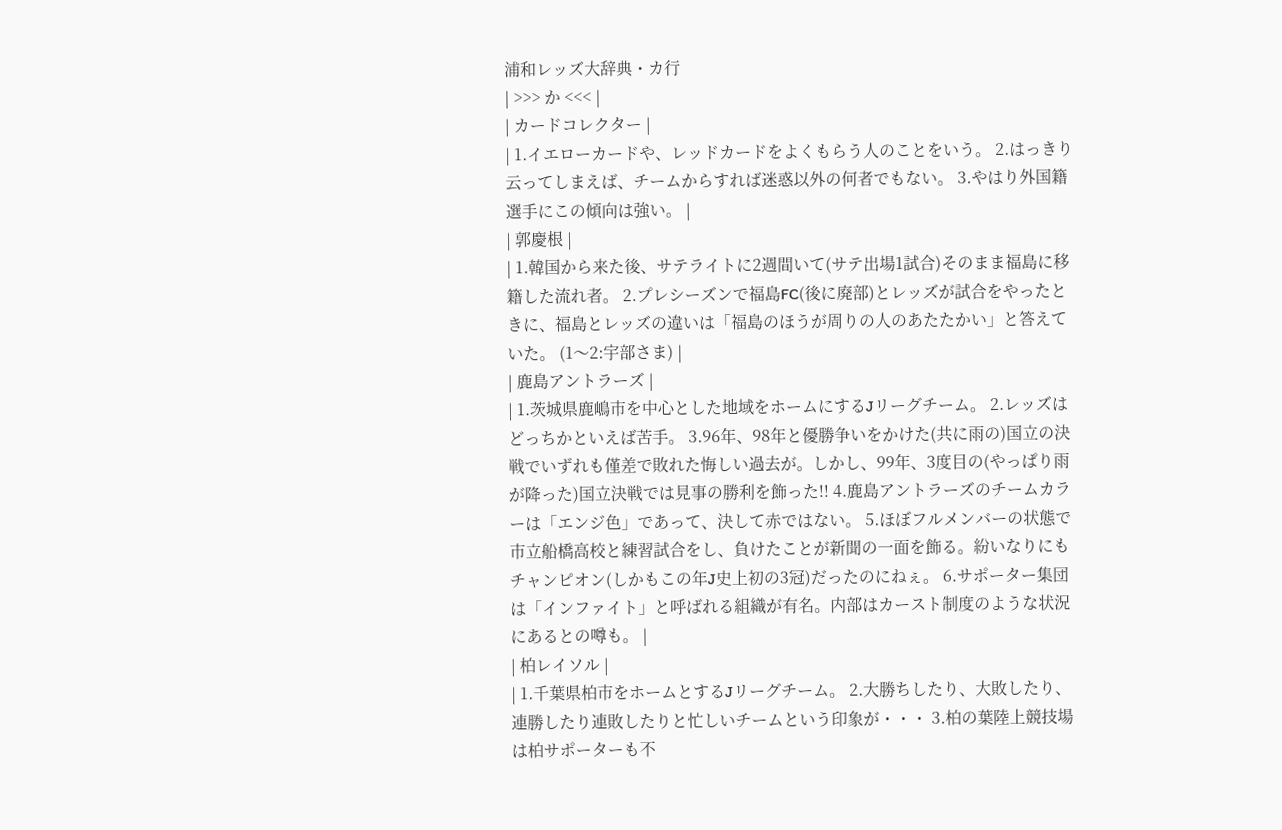浦和レッズ大辞典・カ行
| >>> か <<< |
| カードコレクター |
| 1.イエローカードや、レッドカードをよくもらう人のことをいう。 2.はっきり云ってしまえば、チームからすれば迷惑以外の何者でもない。 3.やはり外国籍選手にこの傾向は強い。 |
| 郭慶根 |
| 1.韓国から来た後、サテライトに2週間いて(サテ出場1試合)そのまま福島に移籍した流れ者。 2.プレシーズンで福島FC(後に廃部)とレッズが試合をやったときに、福島とレッズの違いは「福島のほうが周りの人のあたたかい」と答えていた。 (1〜2:宇部さま) |
| 鹿島アントラーズ |
| 1.茨城県鹿嶋市を中心とした地域をホームにするJリーグチーム。 2.レッズはどっちかといえば苦手。 3.96年、98年と優勝争いをかけた(共に雨の)国立の決戦でいずれも僅差で敗れた悔しい過去が。しかし、99年、3度目の(やっぱり雨が降った)国立決戦では見事の勝利を飾った!! 4.鹿島アントラーズのチームカラーは「エンジ色」であって、決して赤ではない。 5.ほぼフルメンバーの状態で市立船橋高校と練習試合をし、負けたことが新聞の一面を飾る。紛いなりにもチャンピオン(しかもこの年J史上初の3冠)だったのにねぇ。 6.サポーター集団は「インファイト」と呼ばれる組織が有名。内部はカースト制度のような状況にあるとの噂も。 |
| 柏レイソル |
| 1.千葉県柏市をホームとするJリーグチーム。 2.大勝ちしたり、大敗したり、連勝したり連敗したりと忙しいチームという印象が・・・ 3.柏の葉陸上競技場は柏サポーターも不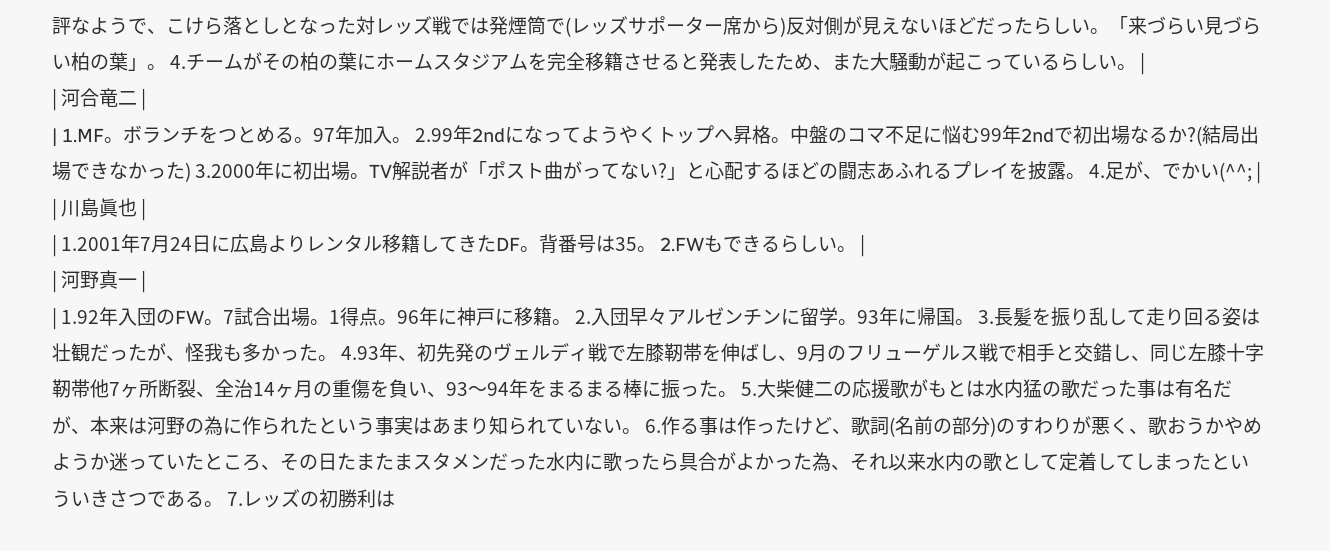評なようで、こけら落としとなった対レッズ戦では発煙筒で(レッズサポーター席から)反対側が見えないほどだったらしい。「来づらい見づらい柏の葉」。 4.チームがその柏の葉にホームスタジアムを完全移籍させると発表したため、また大騒動が起こっているらしい。 |
| 河合竜二 |
| 1.MF。ボランチをつとめる。97年加入。 2.99年2ndになってようやくトップへ昇格。中盤のコマ不足に悩む99年2ndで初出場なるか?(結局出場できなかった) 3.2000年に初出場。TV解説者が「ポスト曲がってない?」と心配するほどの闘志あふれるプレイを披露。 4.足が、でかい(^^; |
| 川島眞也 |
| 1.2001年7月24日に広島よりレンタル移籍してきたDF。背番号は35。 2.FWもできるらしい。 |
| 河野真一 |
| 1.92年入団のFW。7試合出場。1得点。96年に神戸に移籍。 2.入団早々アルゼンチンに留学。93年に帰国。 3.長髪を振り乱して走り回る姿は壮観だったが、怪我も多かった。 4.93年、初先発のヴェルディ戦で左膝靭帯を伸ばし、9月のフリューゲルス戦で相手と交錯し、同じ左膝十字靭帯他7ヶ所断裂、全治14ヶ月の重傷を負い、93〜94年をまるまる棒に振った。 5.大柴健二の応援歌がもとは水内猛の歌だった事は有名だが、本来は河野の為に作られたという事実はあまり知られていない。 6.作る事は作ったけど、歌詞(名前の部分)のすわりが悪く、歌おうかやめようか迷っていたところ、その日たまたまスタメンだった水内に歌ったら具合がよかった為、それ以来水内の歌として定着してしまったといういきさつである。 7.レッズの初勝利は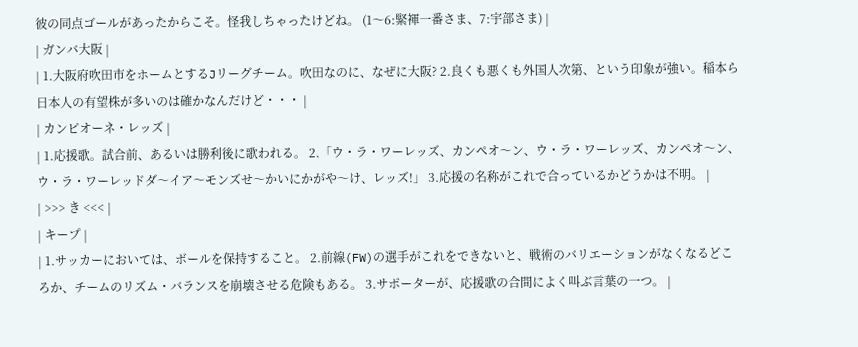彼の同点ゴールがあったからこそ。怪我しちゃったけどね。 (1〜6:緊褌一番さま、7:宇部さま) |
| ガンバ大阪 |
| 1.大阪府吹田市をホームとするJリーグチーム。吹田なのに、なぜに大阪? 2.良くも悪くも外国人次第、という印象が強い。稲本ら日本人の有望株が多いのは確かなんだけど・・・ |
| カンピオーネ・レッズ |
| 1.応援歌。試合前、あるいは勝利後に歌われる。 2.「ウ・ラ・ワーレッズ、カンペオ〜ン、ウ・ラ・ワーレッズ、カンペオ〜ン、ウ・ラ・ワーレッドダ〜イア〜モンズせ〜かいにかがや〜け、レッズ!」 3.応援の名称がこれで合っているかどうかは不明。 |
| >>> き <<< |
| キープ |
| 1.サッカーにおいては、ボールを保持すること。 2.前線(FW)の選手がこれをできないと、戦術のバリエーションがなくなるどころか、チームのリズム・バランスを崩壊させる危険もある。 3.サポーターが、応援歌の合間によく叫ぶ言葉の一つ。 |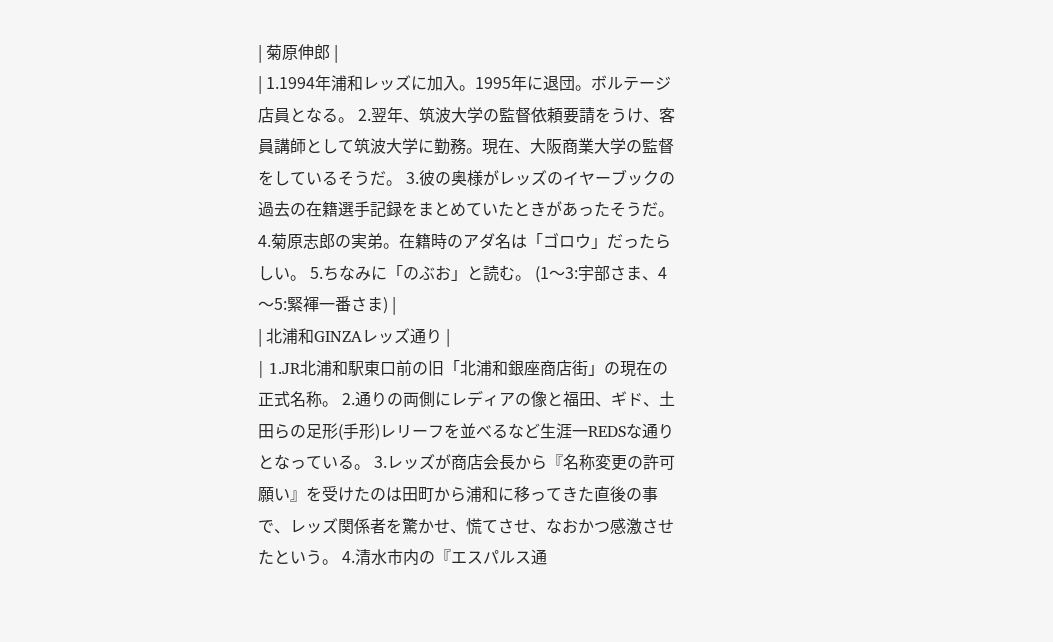| 菊原伸郎 |
| 1.1994年浦和レッズに加入。1995年に退団。ボルテージ店員となる。 2.翌年、筑波大学の監督依頼要請をうけ、客員講師として筑波大学に勤務。現在、大阪商業大学の監督をしているそうだ。 3.彼の奥様がレッズのイヤーブックの過去の在籍選手記録をまとめていたときがあったそうだ。 4.菊原志郎の実弟。在籍時のアダ名は「ゴロウ」だったらしい。 5.ちなみに「のぶお」と読む。 (1〜3:宇部さま、4〜5:緊褌一番さま) |
| 北浦和GINZAレッズ通り |
| 1.JR北浦和駅東口前の旧「北浦和銀座商店街」の現在の正式名称。 2.通りの両側にレディアの像と福田、ギド、土田らの足形(手形)レリーフを並べるなど生涯一REDSな通りとなっている。 3.レッズが商店会長から『名称変更の許可願い』を受けたのは田町から浦和に移ってきた直後の事で、レッズ関係者を驚かせ、慌てさせ、なおかつ感激させたという。 4.清水市内の『エスパルス通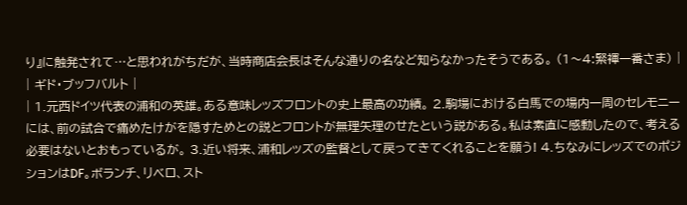り』に触発されて…と思われがちだが、当時商店会長はそんな通りの名など知らなかったそうである。 (1〜4:緊褌一番さま) |
| ギド・ブッフバルト |
| 1.元西ドイツ代表の浦和の英雄。ある意味レッズフロントの史上最高の功績。 2.駒場における白馬での場内一周のセレモニーには、前の試合で痛めたけがを隠すためとの説とフロントが無理矢理のせたという説がある。私は素直に感動したので、考える必要はないとおもっているが。 3.近い将来、浦和レッズの監督として戻ってきてくれることを願う! 4.ちなみにレッズでのポジションはDF。ボランチ、リベロ、スト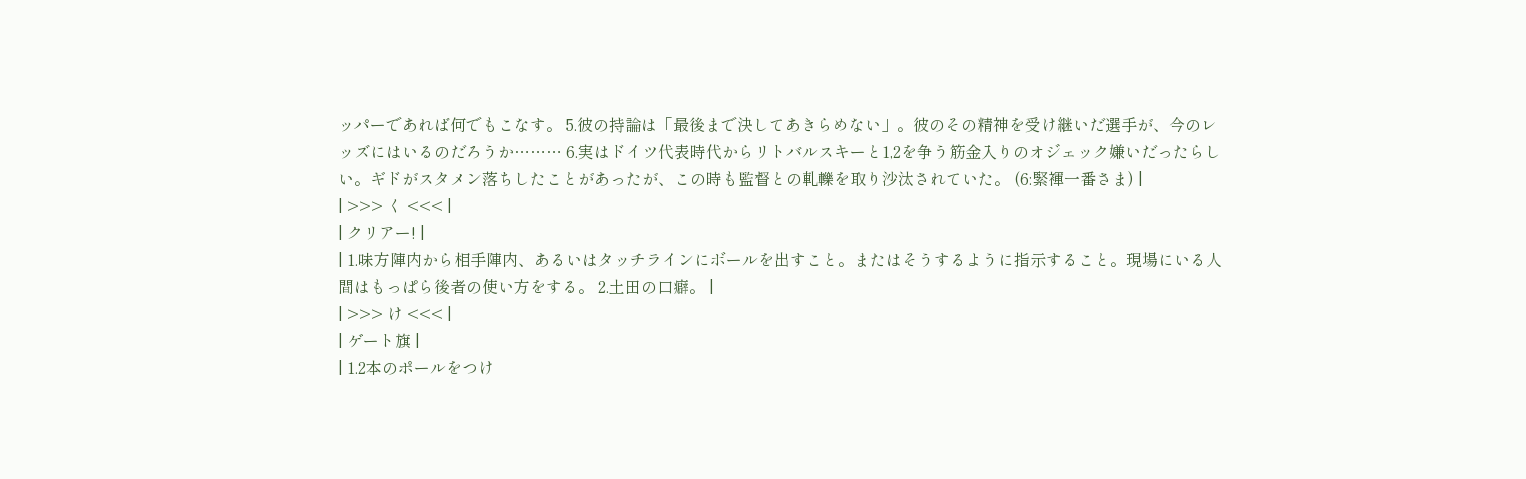ッパーであれば何でもこなす。 5.彼の持論は「最後まで決してあきらめない」。彼のその精神を受け継いだ選手が、今のレッズにはいるのだろうか……… 6.実はドイツ代表時代からリトバルスキーと1,2を争う筋金入りのオジェック嫌いだったらしい。ギドがスタメン落ちしたことがあったが、この時も監督との軋轢を取り沙汰されていた。 (6:緊褌一番さま) |
| >>> く <<< |
| クリアー! |
| 1.味方陣内から相手陣内、あるいはタッチラインにボールを出すこと。またはそうするように指示すること。現場にいる人間はもっぱら後者の使い方をする。 2.土田の口癖。 |
| >>> け <<< |
| ゲート旗 |
| 1.2本のポールをつけ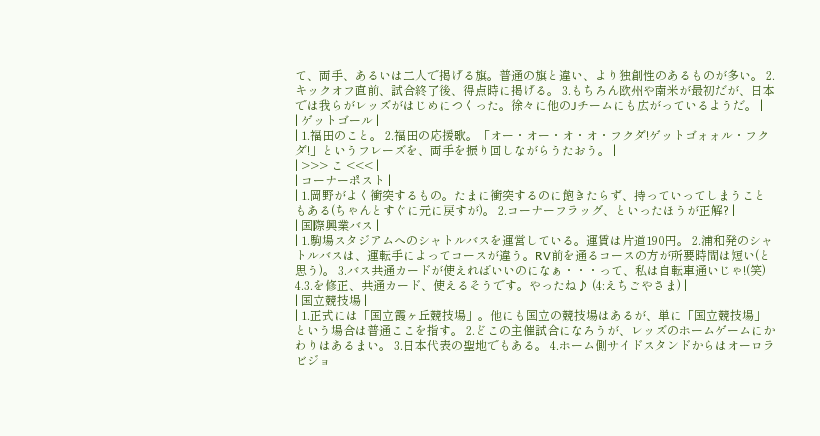て、両手、あるいは二人で掲げる旗。普通の旗と違い、より独創性のあるものが多い。 2.キックオフ直前、試合終了後、得点時に掲げる。 3.もちろん欧州や南米が最初だが、日本では我らがレッズがはじめにつくった。徐々に他のJチームにも広がっているようだ。 |
| ゲットゴール |
| 1.福田のこと。 2.福田の応援歌。「オー・オー・オ・オ・フクダ!ゲットゴォォル・フクダ!」というフレーズを、両手を振り回しながらうたおう。 |
| >>> こ <<< |
| コーナーポスト |
| 1.岡野がよく衝突するもの。たまに衝突するのに飽きたらず、持っていってしまうこともある(ちゃんとすぐに元に戻すが)。 2.コーナーフラッグ、といったほうが正解? |
| 国際興業バス |
| 1.駒場スタジアムへのシャトルバスを運営している。運賃は片道190円。 2.浦和発のシャトルバスは、運転手によってコースが違う。RV前を通るコースの方が所要時間は短い(と思う)。 3.バス共通カードが使えればいいのになぁ・・・って、私は自転車通いじゃ!(笑) 4.3.を修正、共通カード、使えるそうです。やったね♪ (4:えちごやさま) |
| 国立競技場 |
| 1.正式には「国立霞ヶ丘競技場」。他にも国立の競技場はあるが、単に「国立競技場」という場合は普通ここを指す。 2.どこの主催試合になろうが、レッズのホームゲームにかわりはあるまい。 3.日本代表の聖地でもある。 4.ホーム側サイドスタンドからはオーロラビジョ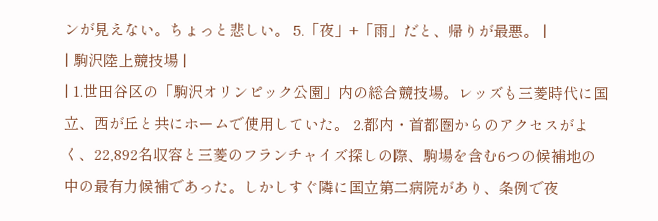ンが見えない。ちょっと悲しい。 5.「夜」+「雨」だと、帰りが最悪。 |
| 駒沢陸上競技場 |
| 1.世田谷区の「駒沢オリンピック公園」内の総合競技場。レッズも三菱時代に国立、西が丘と共にホームで使用していた。 2.都内・首都圏からのアクセスがよく、22,892名収容と三菱のフランチャイズ探しの際、駒場を含む6つの候補地の中の最有力候補であった。しかしすぐ隣に国立第二病院があり、条例で夜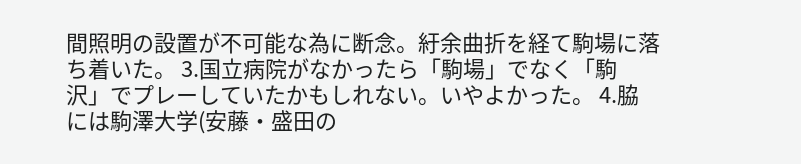間照明の設置が不可能な為に断念。紆余曲折を経て駒場に落ち着いた。 3.国立病院がなかったら「駒場」でなく「駒沢」でプレーしていたかもしれない。いやよかった。 4.脇には駒澤大学(安藤・盛田の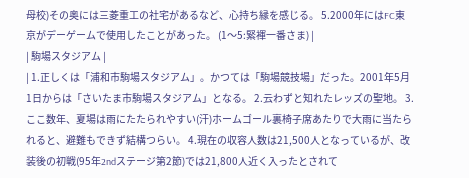母校)その奥には三菱重工の社宅があるなど、心持ち縁を感じる。 5.2000年にはFC東京がデーゲームで使用したことがあった。 (1〜5:緊褌一番さま) |
| 駒場スタジアム |
| 1.正しくは「浦和市駒場スタジアム」。かつては「駒場競技場」だった。2001年5月1日からは「さいたま市駒場スタジアム」となる。 2.云わずと知れたレッズの聖地。 3.ここ数年、夏場は雨にたたられやすい(汗)ホームゴール裏椅子席あたりで大雨に当たられると、避難もできず結構つらい。 4.現在の収容人数は21,500人となっているが、改装後の初戦(95年2ndステージ第2節)では21,800人近く入ったとされて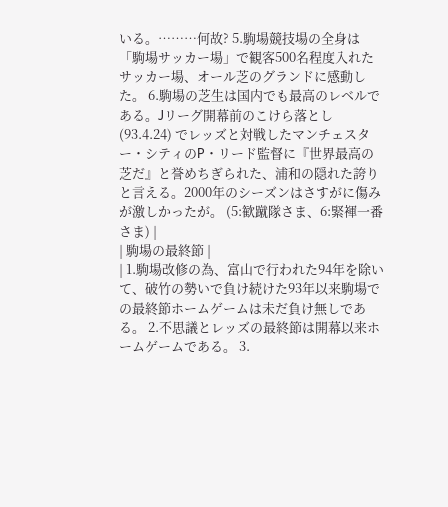いる。………何故? 5.駒場競技場の全身は「駒場サッカー場」で観客500名程度入れたサッカー場、オール芝のグランドに感動した。 6.駒場の芝生は国内でも最高のレベルである。Jリーグ開幕前のこけら落とし(93.4.24) でレッズと対戦したマンチェスター・シティのP・リード監督に『世界最高の芝だ』と誉めちぎられた、浦和の隠れた誇りと言える。2000年のシーズンはさすがに傷みが激しかったが。 (5:歓蹴隊さま、6:緊褌一番さま) |
| 駒場の最終節 |
| 1.駒場改修の為、富山で行われた94年を除いて、破竹の勢いで負け続けた93年以来駒場での最終節ホームゲームは未だ負け無しである。 2.不思議とレッズの最終節は開幕以来ホームゲームである。 3.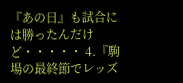『あの日』も試合には勝ったんだけど・・・・・ 4.『駒場の最終節でレッズ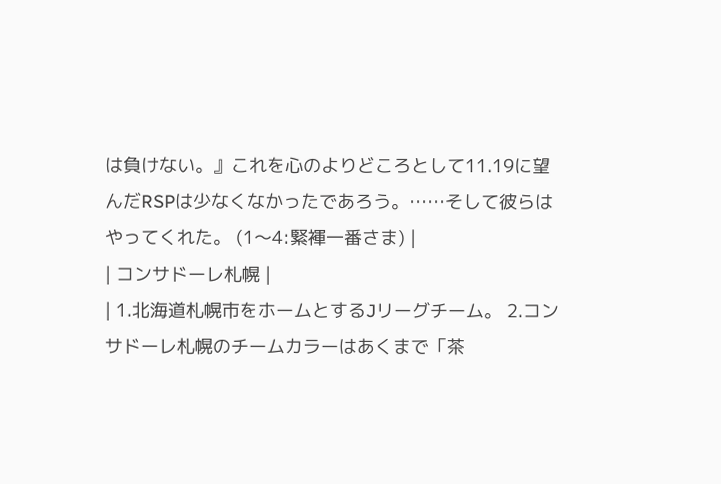は負けない。』これを心のよりどころとして11.19に望んだRSPは少なくなかったであろう。……そして彼らはやってくれた。 (1〜4:緊褌一番さま) |
| コンサドーレ札幌 |
| 1.北海道札幌市をホームとするJリーグチーム。 2.コンサドーレ札幌のチームカラーはあくまで「茶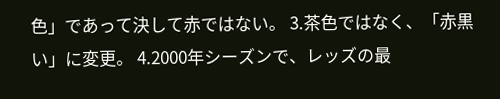色」であって決して赤ではない。 3.茶色ではなく、「赤黒い」に変更。 4.2000年シーズンで、レッズの最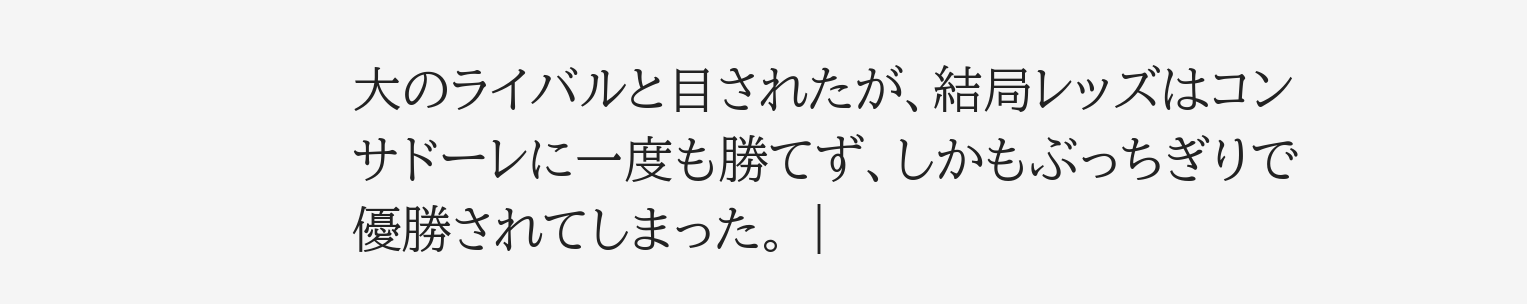大のライバルと目されたが、結局レッズはコンサドーレに一度も勝てず、しかもぶっちぎりで優勝されてしまった。 |